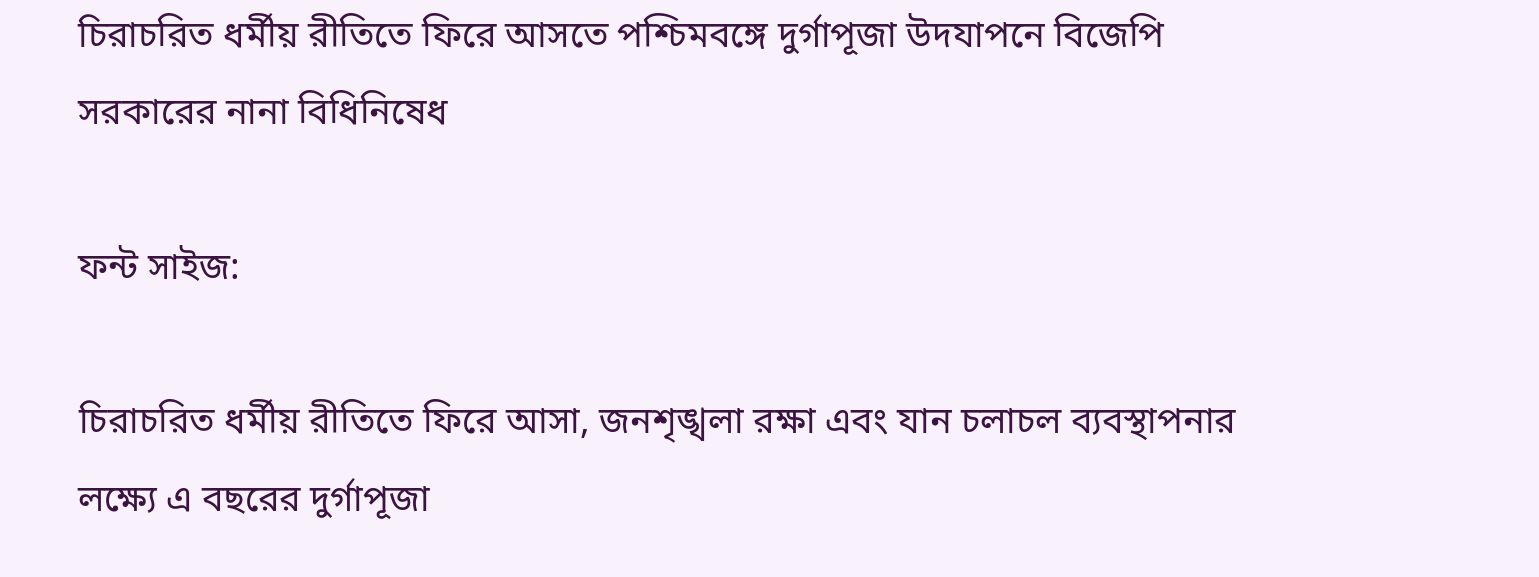চিরাচরিত ধর্মীয় রীতিতে ফিরে আসতে পশ্চিমবঙ্গে দুর্গাপূজা উদযাপনে বিজেপি সরকারের নানা বিধিনিষেধ

ফন্ট সাইজ:

চিরাচরিত ধর্মীয় রীতিতে ফিরে আসা, জনশৃঙ্খলা রক্ষা এবং যান চলাচল ব্যবস্থাপনার লক্ষ্যে এ বছরের দুর্গাপূজা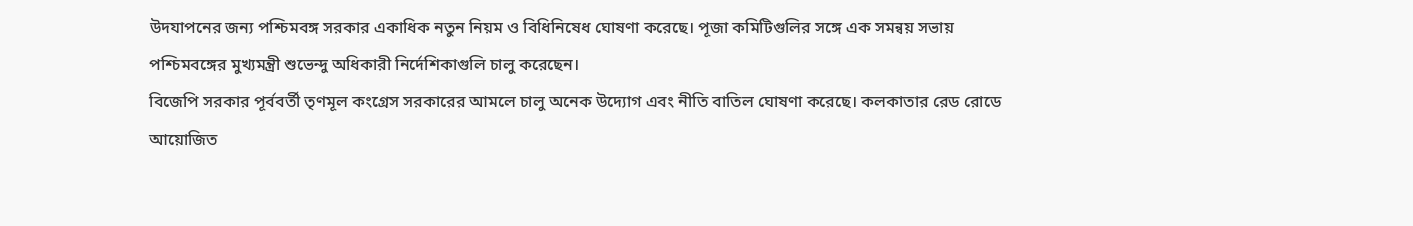উদযাপনের জন্য পশ্চিমবঙ্গ সরকার একাধিক নতুন নিয়ম ও বিধিনিষেধ ঘোষণা করেছে। পূজা কমিটিগুলির সঙ্গে এক সমন্বয় সভায় পশ্চিমবঙ্গের মুখ্যমন্ত্রী শুভেন্দু অধিকারী নির্দেশিকাগুলি চালু করেছেন।
বিজেপি সরকার পূর্ববর্তী তৃণমূল কংগ্রেস সরকারের আমলে চালু অনেক উদ্যোগ এবং নীতি বাতিল ঘোষণা করেছে। কলকাতার রেড রোডে আয়োজিত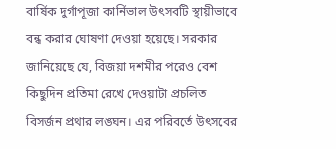বার্ষিক দুর্গাপূজা কার্নিভাল উৎসবটি স্থায়ীভাবে বন্ধ করার ঘোষণা দেওয়া হয়েছে। সরকার জানিয়েছে যে, বিজয়া দশমীর পরেও বেশ কিছুদিন প্রতিমা রেখে দেওয়াটা প্রচলিত বিসর্জন প্রথার লঙ্ঘন। এর পরিবর্তে উৎসবের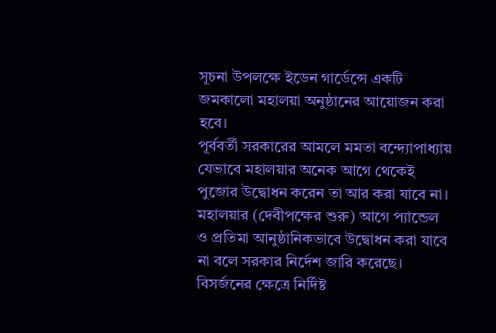সূচনা উপলক্ষে ইডেন গার্ডেন্সে একটি জমকালো মহালয়া অনুষ্ঠানের আয়োজন করা হবে।
পূর্ববর্তী সরকারের আমলে মমতা বন্দ্যোপাধ্যায় যেভাবে মহালয়ার অনেক আগে থেকেই পুজোর উদ্বোধন করেন তা আর করা যাবে না। মহালয়ার (দেবীপক্ষের শুরু) আগে প্যান্ডেল ও প্রতিমা আনুষ্ঠানিকভাবে উদ্বোধন করা যাবে না বলে সরকার নির্দেশ জারি করেছে। বিসর্জনের ক্ষেত্রে নির্দিষ্ট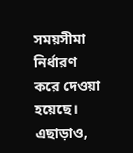সময়সীমা নির্ধারণ করে দেওয়া হয়েছে। এছাড়াও,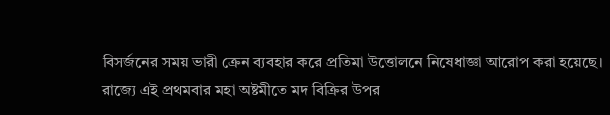বিসর্জনের সময় ভারী ক্রেন ব্যবহার করে প্রতিমা উত্তোলনে নিষেধাজ্ঞা আরোপ করা হয়েছে।
রাজ্যে এই প্রথমবার মহা অষ্টমীতে মদ বিক্রির উপর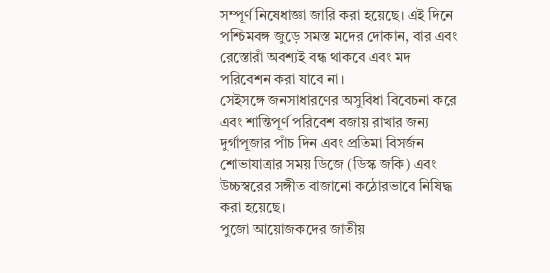সম্পূর্ণ নিষেধাজ্ঞা জারি করা হয়েছে। এই দিনে পশ্চিমবঙ্গ জুড়ে সমস্ত মদের দোকান, বার এবং রেস্তোরাঁ অবশ্যই বন্ধ থাকবে এবং মদ পরিবেশন করা যাবে না।
সেইসঙ্গে জনসাধারণের অসুবিধা বিবেচনা করে এবং শান্তিপূর্ণ পরিবেশ বজায় রাখার জন্য দুর্গাপূজার পাঁচ দিন এবং প্রতিমা বিসর্জন শোভাযাত্রার সময় ডিজে (ডিস্ক জকি) এবং উচ্চস্বরের সঙ্গীত বাজানো কঠোরভাবে নিষিদ্ধ করা হয়েছে।
পুজো আয়োজকদের জাতীয়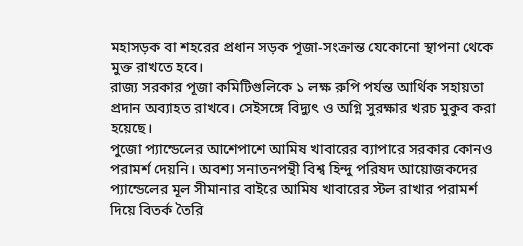মহাসড়ক বা শহরের প্রধান সড়ক পূজা-সংক্রান্ত যেকোনো স্থাপনা থেকে মুক্ত রাখতে হবে।
রাজ্য সরকার পূজা কমিটিগুলিকে ১ লক্ষ রুপি পর্যন্ত আর্থিক সহায়তা প্রদান অব্যাহত রাখবে। সেইসঙ্গে বিদ্যুৎ ও অগ্নি সুরক্ষার খরচ মুকুব করা হয়েছে।
পুজো প্যান্ডেলের আশেপাশে আমিষ খাবারের ব্যাপারে সরকার কোনও পরামর্শ দেয়নি। অবশ্য সনাতনপন্থী বিশ্ব হিন্দু পরিষদ আয়োজকদের প্যান্ডেলের মূল সীমানার বাইরে আমিষ খাবারের স্টল রাখার পরামর্শ দিয়ে বিতর্ক তৈরি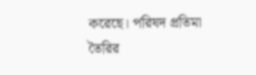করেছে। পরিষদ প্রতিমা তৈরির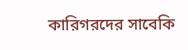কারিগরদের সাবেকি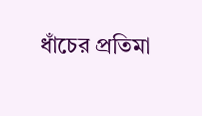ধাঁচের প্রতিমা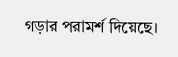গড়ার পরামর্শ দিয়েছে।